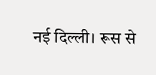नई दिल्ली। रूस से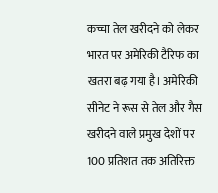कच्चा तेल खरीदने को लेकर भारत पर अमेरिकी टैरिफ का खतरा बढ़ गया है। अमेरिकी सीनेट ने रूस से तेल और गैस खरीदने वाले प्रमुख देशों पर 100 प्रतिशत तक अतिरिक्त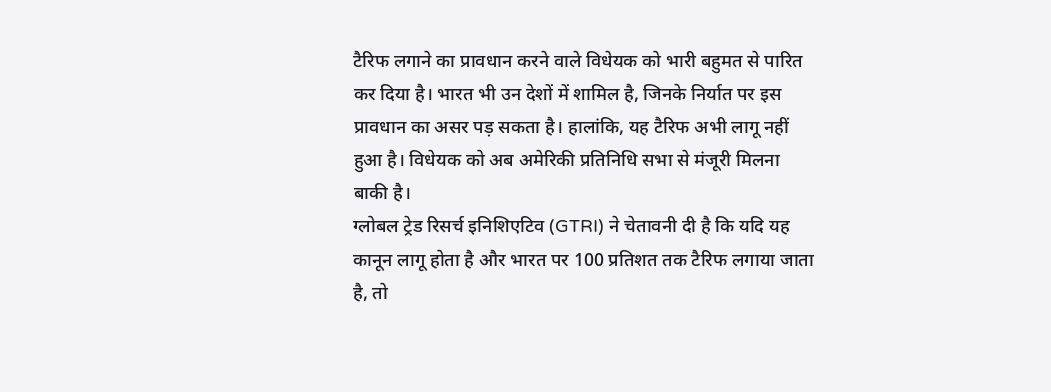टैरिफ लगाने का प्रावधान करने वाले विधेयक को भारी बहुमत से पारित कर दिया है। भारत भी उन देशों में शामिल है, जिनके निर्यात पर इस प्रावधान का असर पड़ सकता है। हालांकि, यह टैरिफ अभी लागू नहीं हुआ है। विधेयक को अब अमेरिकी प्रतिनिधि सभा से मंजूरी मिलना बाकी है।
ग्लोबल ट्रेड रिसर्च इनिशिएटिव (GTRI) ने चेतावनी दी है कि यदि यह कानून लागू होता है और भारत पर 100 प्रतिशत तक टैरिफ लगाया जाता है, तो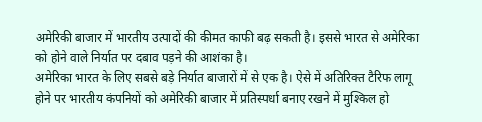अमेरिकी बाजार में भारतीय उत्पादों की कीमत काफी बढ़ सकती है। इससे भारत से अमेरिका को होने वाले निर्यात पर दबाव पड़ने की आशंका है।
अमेरिका भारत के लिए सबसे बड़े निर्यात बाजारों में से एक है। ऐसे में अतिरिक्त टैरिफ लागू होने पर भारतीय कंपनियों को अमेरिकी बाजार में प्रतिस्पर्धा बनाए रखने में मुश्किल हो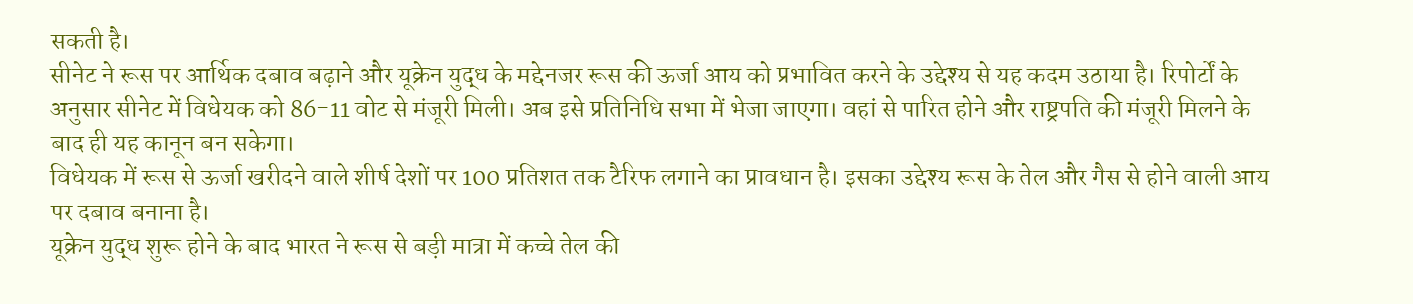सकती है।
सीनेट ने रूस पर आर्थिक दबाव बढ़ाने और यूक्रेन युद्ध के मद्देनजर रूस की ऊर्जा आय को प्रभावित करने के उद्देश्य से यह कदम उठाया है। रिपोर्टों के अनुसार सीनेट में विधेयक को 86-11 वोट से मंजूरी मिली। अब इसे प्रतिनिधि सभा में भेजा जाएगा। वहां से पारित होने और राष्ट्रपति की मंजूरी मिलने के बाद ही यह कानून बन सकेगा।
विधेयक में रूस से ऊर्जा खरीदने वाले शीर्ष देशों पर 100 प्रतिशत तक टैरिफ लगाने का प्रावधान है। इसका उद्देश्य रूस के तेल और गैस से होने वाली आय पर दबाव बनाना है।
यूक्रेन युद्ध शुरू होने के बाद भारत ने रूस से बड़ी मात्रा में कच्चे तेल की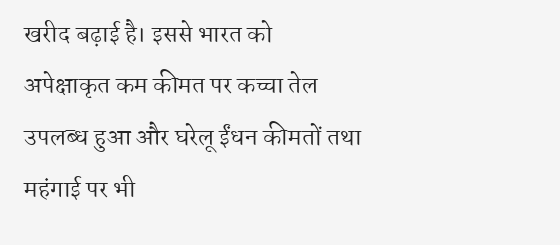खरीद बढ़ाई है। इससे भारत को अपेक्षाकृत कम कीमत पर कच्चा तेल उपलब्ध हुआ और घरेलू ईंधन कीमतों तथा महंगाई पर भी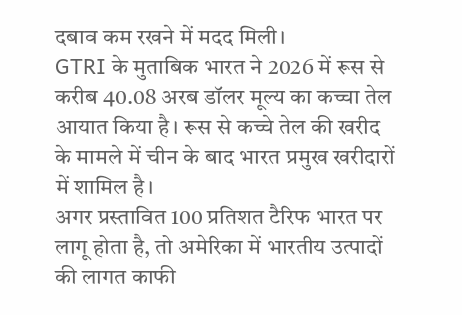दबाव कम रखने में मदद मिली।
GTRI के मुताबिक भारत ने 2026 में रूस से करीब 40.08 अरब डॉलर मूल्य का कच्चा तेल आयात किया है। रूस से कच्चे तेल की खरीद के मामले में चीन के बाद भारत प्रमुख खरीदारों में शामिल है।
अगर प्रस्तावित 100 प्रतिशत टैरिफ भारत पर लागू होता है, तो अमेरिका में भारतीय उत्पादों की लागत काफी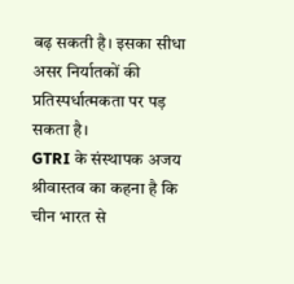बढ़ सकती है। इसका सीधा असर निर्यातकों की प्रतिस्पर्धात्मकता पर पड़ सकता है।
GTRI के संस्थापक अजय श्रीवास्तव का कहना है कि चीन भारत से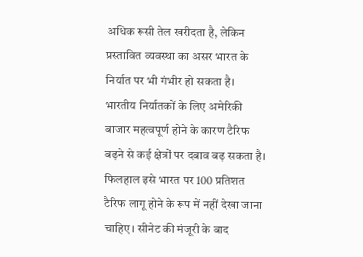अधिक रूसी तेल खरीदता है, लेकिन प्रस्तावित व्यवस्था का असर भारत के निर्यात पर भी गंभीर हो सकता है। भारतीय निर्यातकों के लिए अमेरिकी बाजार महत्वपूर्ण होने के कारण टैरिफ बढ़ने से कई क्षेत्रों पर दबाव बढ़ सकता है।
फिलहाल इसे भारत पर 100 प्रतिशत टैरिफ लागू होने के रूप में नहीं देखा जाना चाहिए। सीनेट की मंजूरी के बाद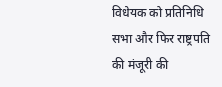विधेयक को प्रतिनिधि सभा और फिर राष्ट्रपति की मंजूरी की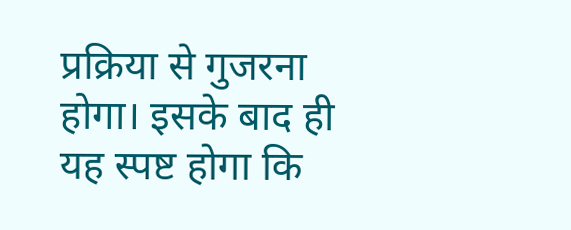प्रक्रिया से गुजरना होगा। इसके बाद ही यह स्पष्ट होगा कि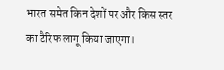भारत समेत किन देशों पर और किस स्तर का टैरिफ लागू किया जाएगा।